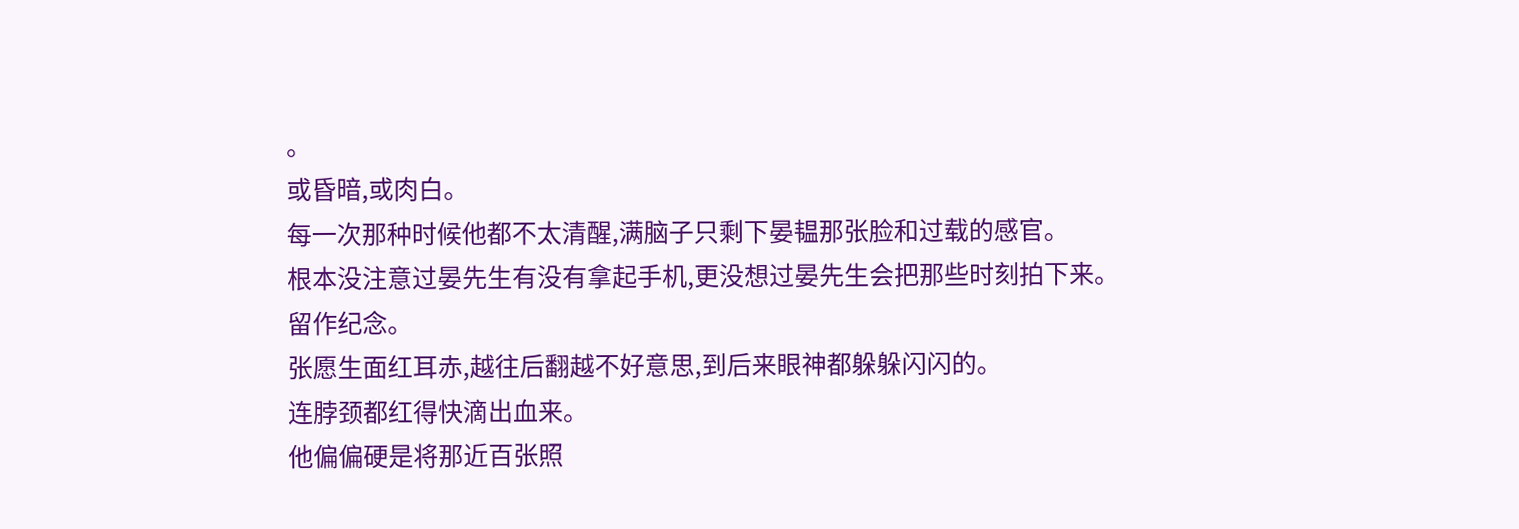。
或昏暗,或肉白。
每一次那种时候他都不太清醒,满脑子只剩下晏韫那张脸和过载的感官。
根本没注意过晏先生有没有拿起手机,更没想过晏先生会把那些时刻拍下来。
留作纪念。
张愿生面红耳赤,越往后翻越不好意思,到后来眼神都躲躲闪闪的。
连脖颈都红得快滴出血来。
他偏偏硬是将那近百张照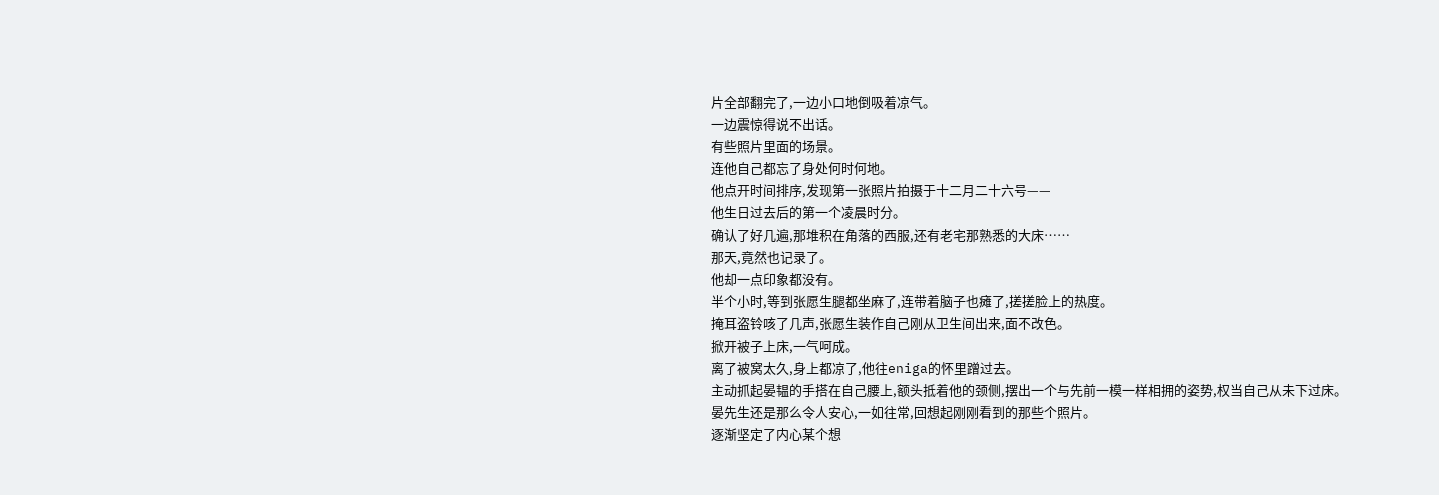片全部翻完了,一边小口地倒吸着凉气。
一边震惊得说不出话。
有些照片里面的场景。
连他自己都忘了身处何时何地。
他点开时间排序,发现第一张照片拍摄于十二月二十六号——
他生日过去后的第一个凌晨时分。
确认了好几遍,那堆积在角落的西服,还有老宅那熟悉的大床……
那天,竟然也记录了。
他却一点印象都没有。
半个小时,等到张愿生腿都坐麻了,连带着脑子也瘫了,搓搓脸上的热度。
掩耳盗铃咳了几声,张愿生装作自己刚从卫生间出来,面不改色。
掀开被子上床,一气呵成。
离了被窝太久,身上都凉了,他往eniga的怀里蹭过去。
主动抓起晏韫的手搭在自己腰上,额头抵着他的颈侧,摆出一个与先前一模一样相拥的姿势,权当自己从未下过床。
晏先生还是那么令人安心,一如往常,回想起刚刚看到的那些个照片。
逐渐坚定了内心某个想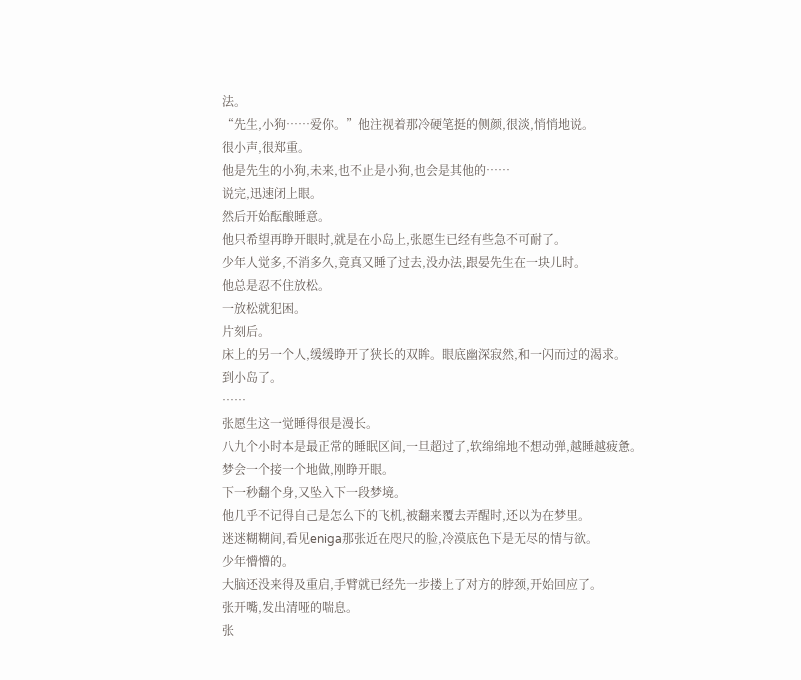法。
“先生,小狗……爱你。”他注视着那冷硬笔挺的侧颜,很淡,悄悄地说。
很小声,很郑重。
他是先生的小狗,未来,也不止是小狗,也会是其他的……
说完,迅速闭上眼。
然后开始酝酿睡意。
他只希望再睁开眼时,就是在小岛上,张愿生已经有些急不可耐了。
少年人觉多,不消多久,竟真又睡了过去,没办法,跟晏先生在一块儿时。
他总是忍不住放松。
一放松就犯困。
片刻后。
床上的另一个人,缓缓睁开了狭长的双眸。眼底幽深寂然,和一闪而过的渴求。
到小岛了。
……
张愿生这一觉睡得很是漫长。
八九个小时本是最正常的睡眠区间,一旦超过了,软绵绵地不想动弹,越睡越疲惫。
梦会一个接一个地做,刚睁开眼。
下一秒翻个身,又坠入下一段梦境。
他几乎不记得自己是怎么下的飞机,被翻来覆去弄醒时,还以为在梦里。
迷迷糊糊间,看见eniga那张近在咫尺的脸,冷漠底色下是无尽的情与欲。
少年懵懵的。
大脑还没来得及重启,手臂就已经先一步搂上了对方的脖颈,开始回应了。
张开嘴,发出清哑的喘息。
张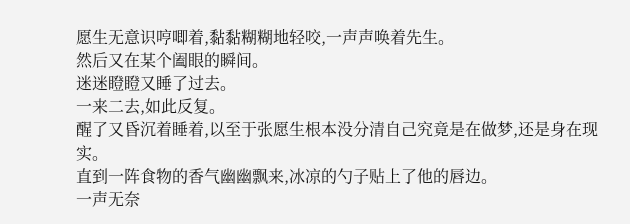愿生无意识哼唧着,黏黏糊糊地轻咬,一声声唤着先生。
然后又在某个阖眼的瞬间。
迷迷瞪瞪又睡了过去。
一来二去,如此反复。
醒了又昏沉着睡着,以至于张愿生根本没分清自己究竟是在做梦,还是身在现实。
直到一阵食物的香气幽幽飘来,冰凉的勺子贴上了他的唇边。
一声无奈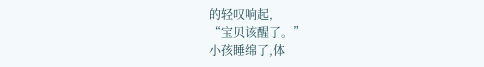的轻叹响起,
“宝贝该醒了。”
小孩睡绵了,体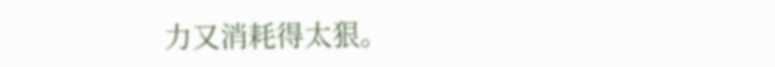力又消耗得太狠。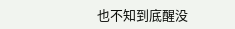也不知到底醒没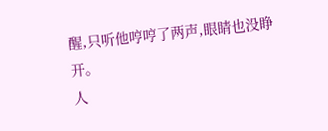醒,只听他哼哼了两声,眼睛也没睁开。
人